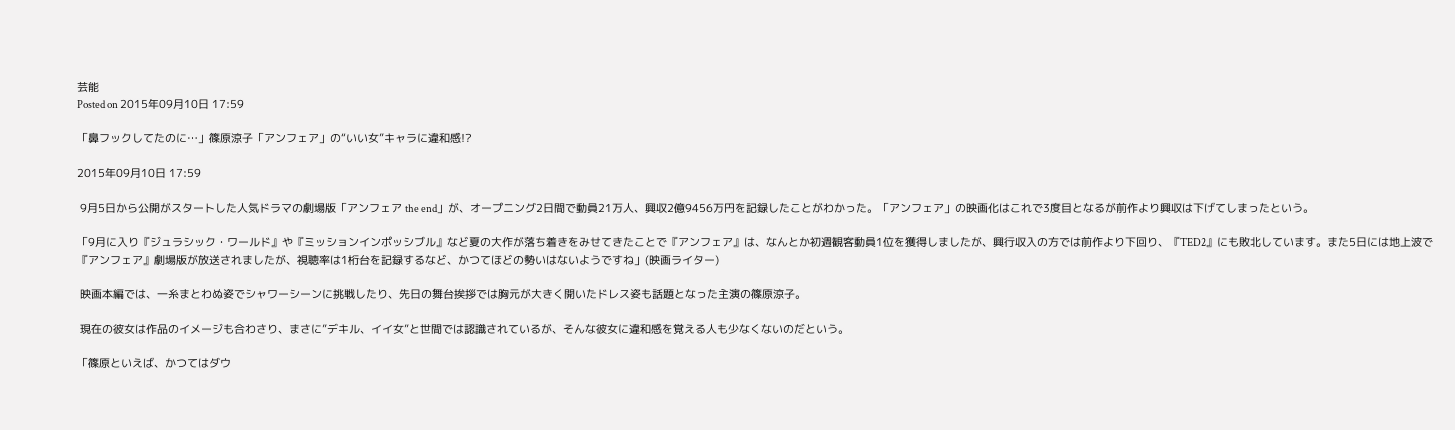芸能
Posted on 2015年09月10日 17:59

「鼻フックしてたのに…」篠原涼子「アンフェア」の“いい女”キャラに違和感!?

2015年09月10日 17:59

 9月5日から公開がスタートした人気ドラマの劇場版「アンフェア the end」が、オープニング2日間で動員21万人、興収2億9456万円を記録したことがわかった。「アンフェア」の映画化はこれで3度目となるが前作より興収は下げてしまったという。

「9月に入り『ジュラシック・ワールド』や『ミッションインポッシブル』など夏の大作が落ち着きをみせてきたことで『アンフェア』は、なんとか初週観客動員1位を獲得しましたが、興行収入の方では前作より下回り、『TED2』にも敗北しています。また5日には地上波で『アンフェア』劇場版が放送されましたが、視聴率は1桁台を記録するなど、かつてほどの勢いはないようですね」(映画ライター)

 映画本編では、一糸まとわぬ姿でシャワーシーンに挑戦したり、先日の舞台挨拶では胸元が大きく開いたドレス姿も話題となった主演の篠原涼子。

 現在の彼女は作品のイメージも合わさり、まさに”デキル、イイ女”と世間では認識されているが、そんな彼女に違和感を覚える人も少なくないのだという。

「篠原といえば、かつてはダウ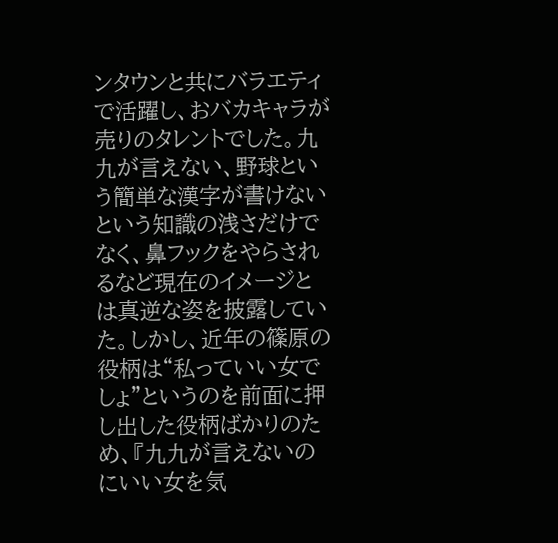ンタウンと共にバラエティで活躍し、おバカキャラが売りのタレントでした。九九が言えない、野球という簡単な漢字が書けないという知識の浅さだけでなく、鼻フックをやらされるなど現在のイメージとは真逆な姿を披露していた。しかし、近年の篠原の役柄は“私っていい女でしょ”というのを前面に押し出した役柄ばかりのため、『九九が言えないのにいい女を気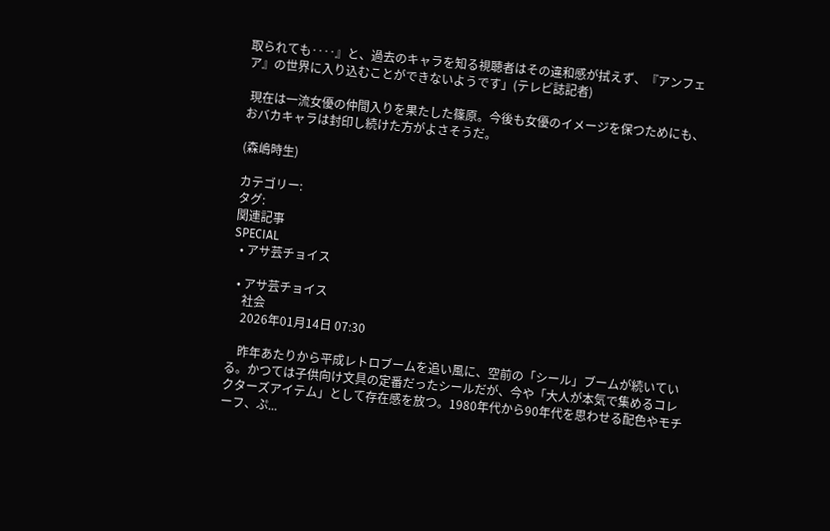取られても‥‥』と、過去のキャラを知る視聴者はその違和感が拭えず、『アンフェア』の世界に入り込むことができないようです」(テレビ誌記者)

 現在は一流女優の仲間入りを果たした篠原。今後も女優のイメージを保つためにも、おバカキャラは封印し続けた方がよさそうだ。

(森嶋時生)

カテゴリー:
タグ:
関連記事
SPECIAL
  • アサ芸チョイス

  • アサ芸チョイス
    社会
    2026年01月14日 07:30

    昨年あたりから平成レトロブームを追い風に、空前の「シール」ブームが続いている。かつては子供向け文具の定番だったシールだが、今や「大人が本気で集めるコレクターズアイテム」として存在感を放つ。1980年代から90年代を思わせる配色やモチーフ、ぷ...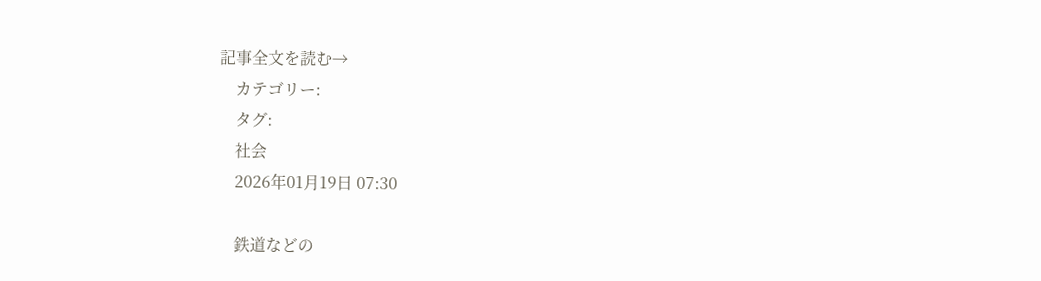記事全文を読む→
    カテゴリー:
    タグ:
    社会
    2026年01月19日 07:30

    鉄道などの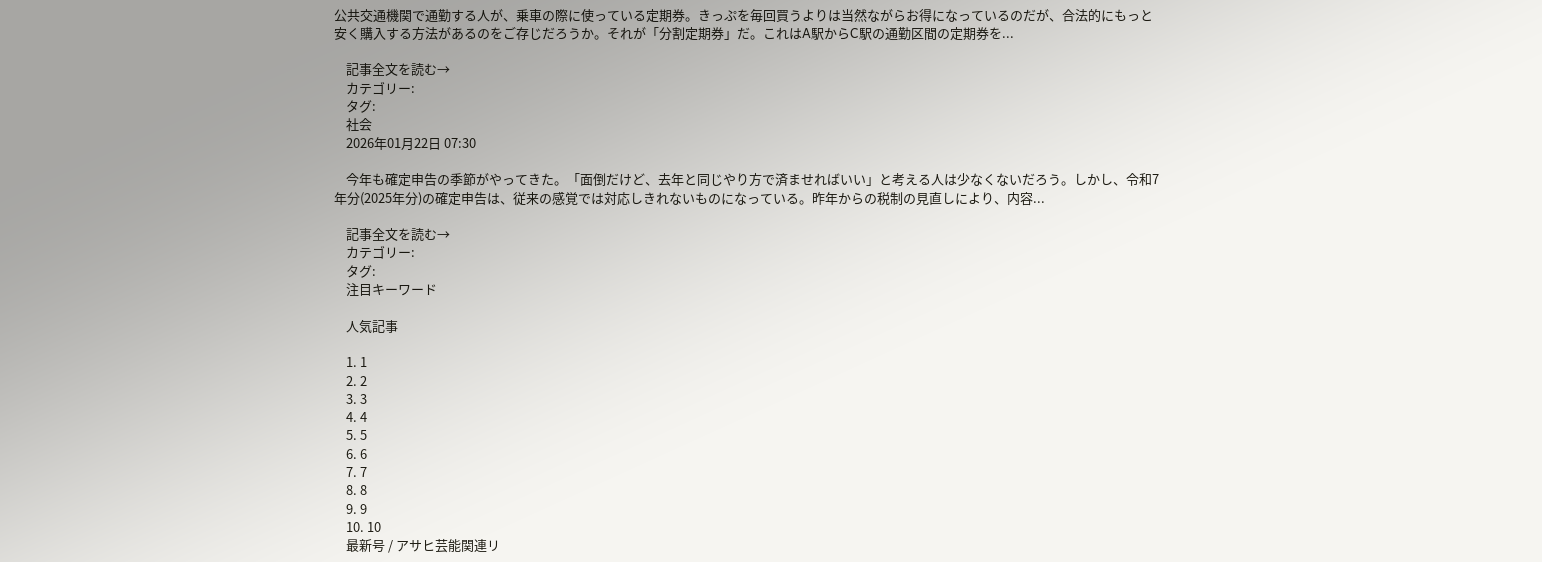公共交通機関で通勤する人が、乗車の際に使っている定期券。きっぷを毎回買うよりは当然ながらお得になっているのだが、合法的にもっと安く購入する方法があるのをご存じだろうか。それが「分割定期券」だ。これはA駅からC駅の通勤区間の定期券を...

    記事全文を読む→
    カテゴリー:
    タグ:
    社会
    2026年01月22日 07:30

    今年も確定申告の季節がやってきた。「面倒だけど、去年と同じやり方で済ませればいい」と考える人は少なくないだろう。しかし、令和7年分(2025年分)の確定申告は、従来の感覚では対応しきれないものになっている。昨年からの税制の見直しにより、内容...

    記事全文を読む→
    カテゴリー:
    タグ:
    注目キーワード

    人気記事

    1. 1
    2. 2
    3. 3
    4. 4
    5. 5
    6. 6
    7. 7
    8. 8
    9. 9
    10. 10
    最新号 / アサヒ芸能関連リ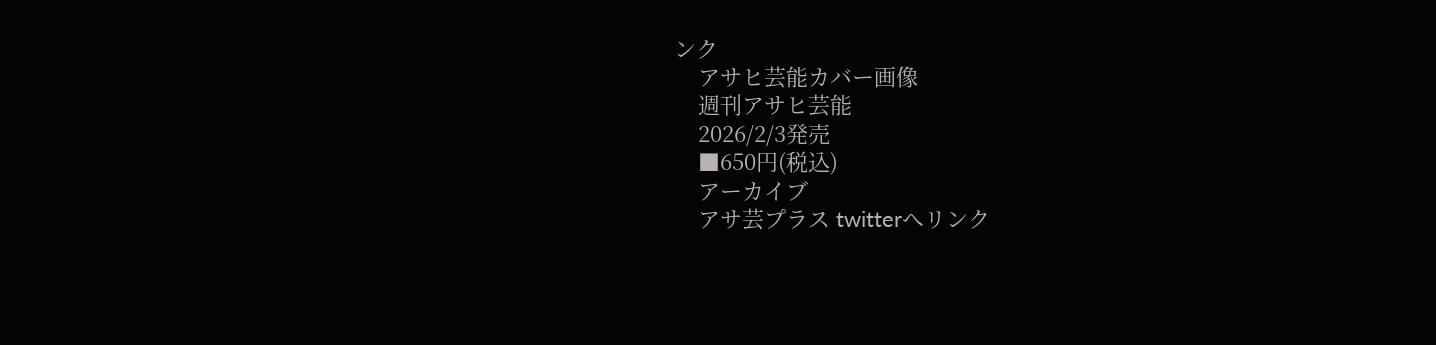ンク
    アサヒ芸能カバー画像
    週刊アサヒ芸能
    2026/2/3発売
    ■650円(税込)
    アーカイブ
    アサ芸プラス twitterへリンク